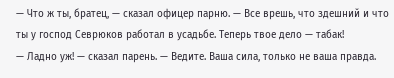— Что ж ты, братец, — сказал офицер парню. — Все врешь, что здешний и что ты у господ Севрюков работал в усадьбе. Теперь твое дело — табак!
— Ладно уж! — сказал парень. — Ведите. Ваша сила, только не ваша правда.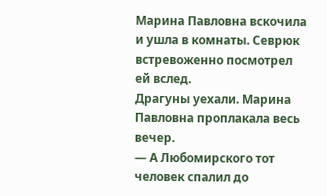Марина Павловна вскочила и ушла в комнаты. Севрюк встревоженно посмотрел ей вслед.
Драгуны уехали. Марина Павловна проплакала весь вечер.
— А Любомирского тот человек спалил до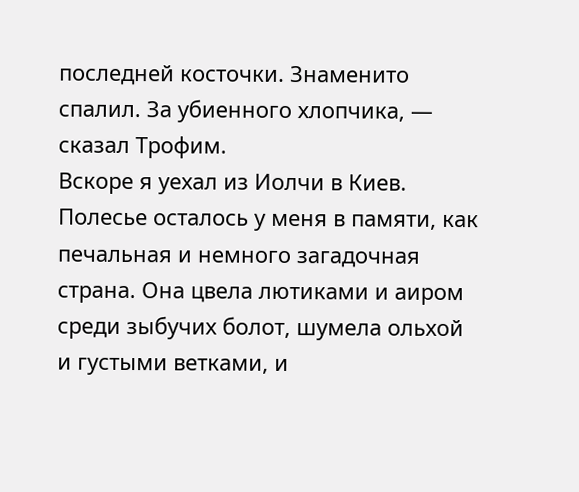последней косточки. Знаменито спалил. За убиенного хлопчика, — сказал Трофим.
Вскоре я уехал из Иолчи в Киев. Полесье осталось у меня в памяти, как печальная и немного загадочная страна. Она цвела лютиками и аиром среди зыбучих болот, шумела ольхой и густыми ветками, и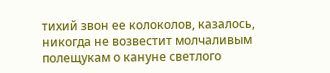тихий звон ее колоколов, казалось, никогда не возвестит молчаливым полещукам о кануне светлого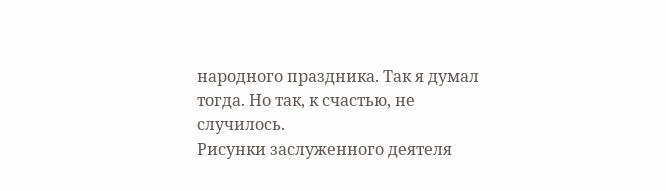народного праздника. Так я думал тогда. Но так, к счастью, не случилось.
Рисунки заслуженного деятеля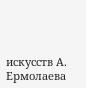искусств А. Ермолаева